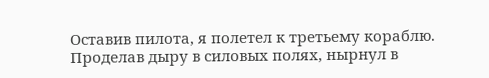Оставив пилота, я полетел к третьему кораблю. Проделав дыру в силовых полях, нырнул в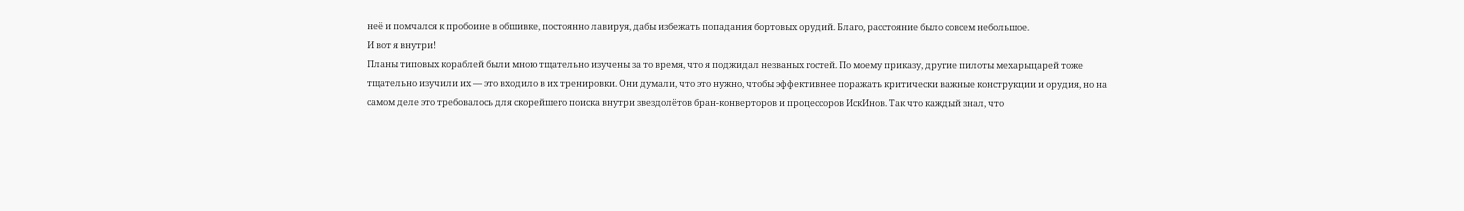неё и помчался к пробоине в обшивке, постоянно лавируя, дабы избежать попадания бортовых орудий. Благо, расстояние было совсем небольшое.
И вот я внутри!
Планы типовых кораблей были мною тщательно изучены за то время, что я поджидал незваных гостей. По моему приказу, другие пилоты мехарыцарей тоже тщательно изучили их — это входило в их тренировки. Они думали, что это нужно, чтобы эффективнее поражать критически важные конструкции и орудия, но на самом деле это требовалось для скорейшего поиска внутри звездолётов бран-конверторов и процессоров ИскИнов. Так что каждый знал, что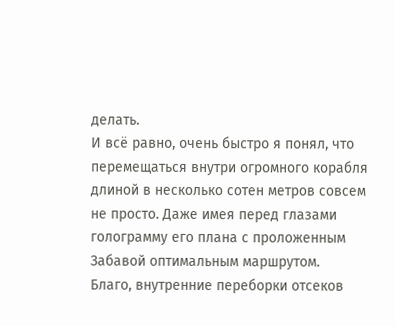делать.
И всё равно, очень быстро я понял, что перемещаться внутри огромного корабля длиной в несколько сотен метров совсем не просто. Даже имея перед глазами голограмму его плана с проложенным Забавой оптимальным маршрутом.
Благо, внутренние переборки отсеков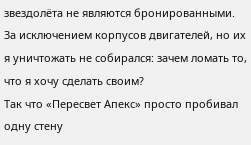звездолёта не являются бронированными. За исключением корпусов двигателей, но их я уничтожать не собирался: зачем ломать то, что я хочу сделать своим?
Так что «Пересвет Апекс» просто пробивал одну стену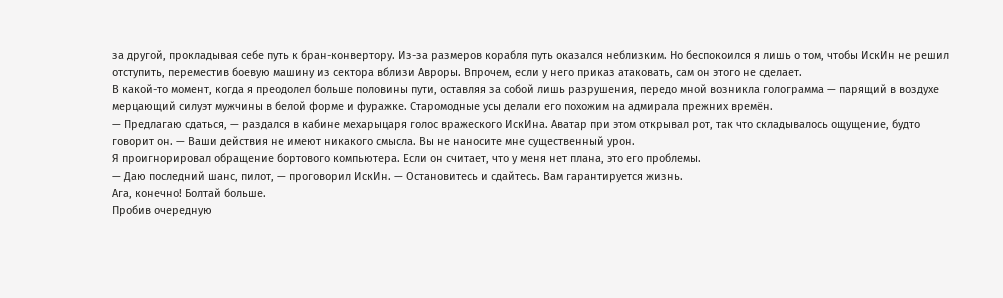за другой, прокладывая себе путь к бран-конвертору. Из-за размеров корабля путь оказался неблизким. Но беспокоился я лишь о том, чтобы ИскИн не решил отступить, переместив боевую машину из сектора вблизи Авроры. Впрочем, если у него приказ атаковать, сам он этого не сделает.
В какой-то момент, когда я преодолел больше половины пути, оставляя за собой лишь разрушения, передо мной возникла голограмма — парящий в воздухе мерцающий силуэт мужчины в белой форме и фуражке. Старомодные усы делали его похожим на адмирала прежних времён.
— Предлагаю сдаться, — раздался в кабине мехарыцаря голос вражеского ИскИна. Аватар при этом открывал рот, так что складывалось ощущение, будто говорит он. — Ваши действия не имеют никакого смысла. Вы не наносите мне существенный урон.
Я проигнорировал обращение бортового компьютера. Если он считает, что у меня нет плана, это его проблемы.
— Даю последний шанс, пилот, — проговорил ИскИн. — Остановитесь и сдайтесь. Вам гарантируется жизнь.
Ага, конечно! Болтай больше.
Пробив очередную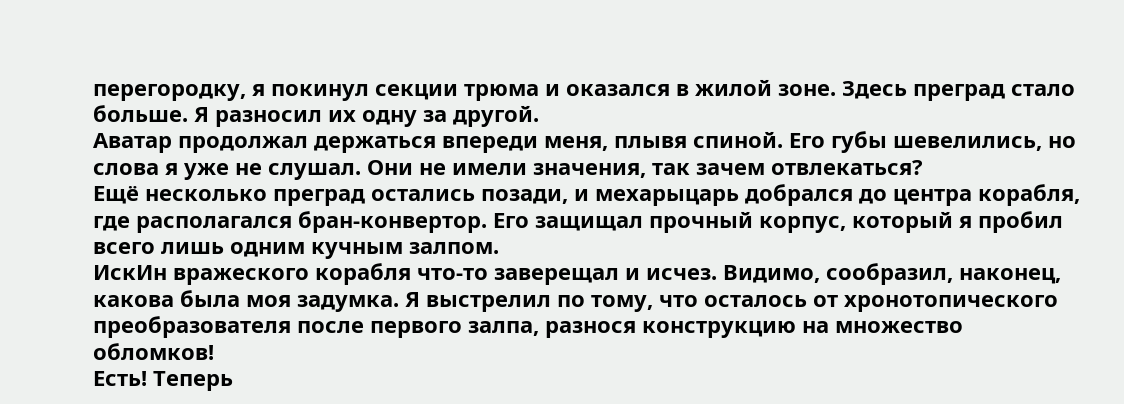перегородку, я покинул секции трюма и оказался в жилой зоне. Здесь преград стало больше. Я разносил их одну за другой.
Аватар продолжал держаться впереди меня, плывя спиной. Его губы шевелились, но слова я уже не слушал. Они не имели значения, так зачем отвлекаться?
Ещё несколько преград остались позади, и мехарыцарь добрался до центра корабля, где располагался бран-конвертор. Его защищал прочный корпус, который я пробил всего лишь одним кучным залпом.
ИскИн вражеского корабля что-то заверещал и исчез. Видимо, сообразил, наконец, какова была моя задумка. Я выстрелил по тому, что осталось от хронотопического преобразователя после первого залпа, разнося конструкцию на множество обломков!
Есть! Теперь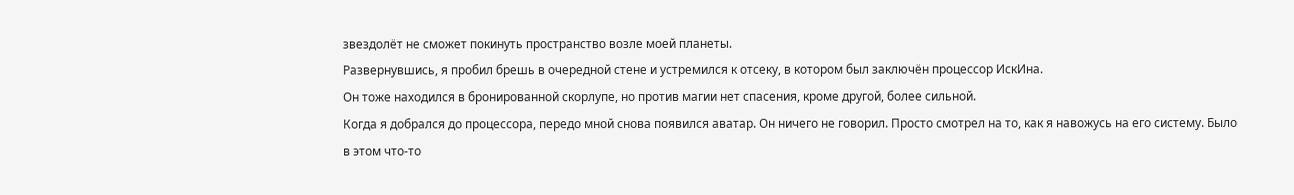звездолёт не сможет покинуть пространство возле моей планеты.
Развернувшись, я пробил брешь в очередной стене и устремился к отсеку, в котором был заключён процессор ИскИна.
Он тоже находился в бронированной скорлупе, но против магии нет спасения, кроме другой, более сильной.
Когда я добрался до процессора, передо мной снова появился аватар. Он ничего не говорил. Просто смотрел на то, как я навожусь на его систему. Было в этом что-то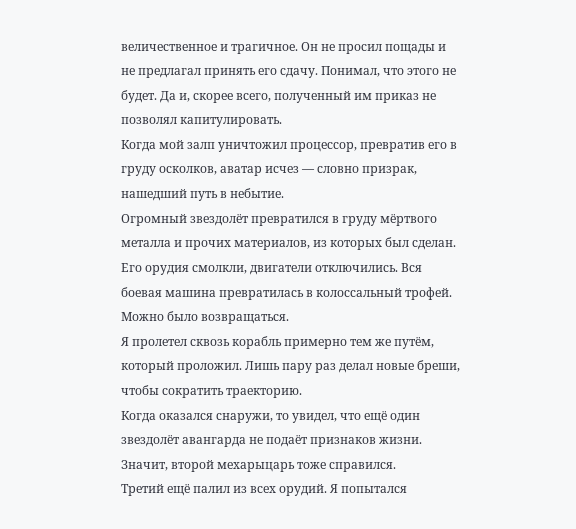величественное и трагичное. Он не просил пощады и не предлагал принять его сдачу. Понимал, что этого не будет. Да и, скорее всего, полученный им приказ не позволял капитулировать.
Когда мой залп уничтожил процессор, превратив его в груду осколков, аватар исчез — словно призрак, нашедший путь в небытие.
Огромный звездолёт превратился в груду мёртвого металла и прочих материалов, из которых был сделан. Его орудия смолкли, двигатели отключились. Вся боевая машина превратилась в колоссальный трофей.
Можно было возвращаться.
Я пролетел сквозь корабль примерно тем же путём, который проложил. Лишь пару раз делал новые бреши, чтобы сократить траекторию.
Когда оказался снаружи, то увидел, что ещё один звездолёт авангарда не подаёт признаков жизни. Значит, второй мехарыцарь тоже справился.
Третий ещё палил из всех орудий. Я попытался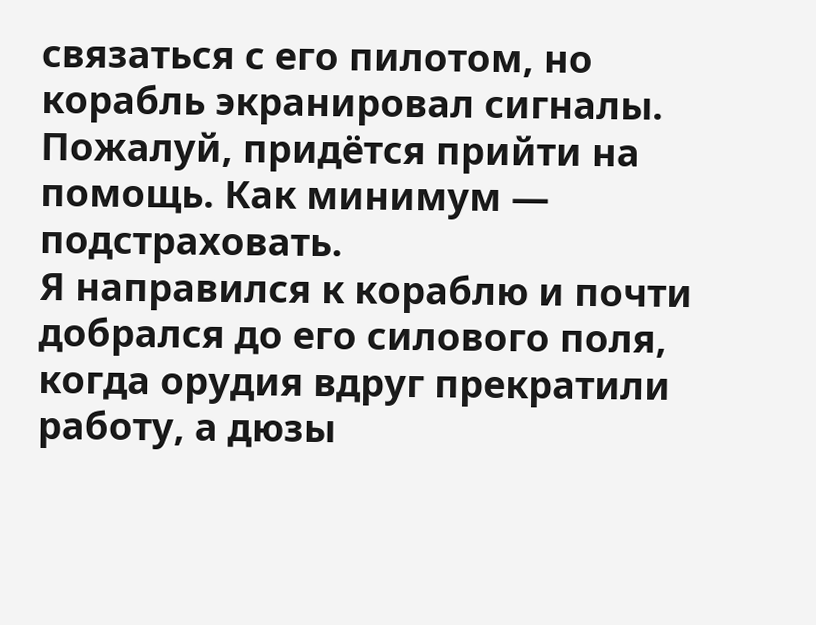связаться с его пилотом, но корабль экранировал сигналы.
Пожалуй, придётся прийти на помощь. Как минимум — подстраховать.
Я направился к кораблю и почти добрался до его силового поля, когда орудия вдруг прекратили работу, а дюзы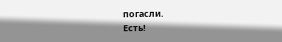погасли.
Есть!